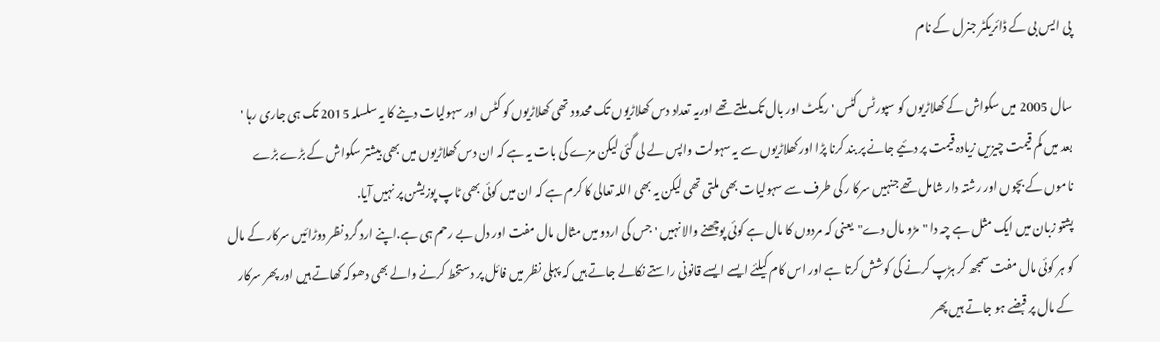پی ایس بی کے ڈائریکٹر جنرل کے نام

سال 2005 میں سکواش کے کھلاڑیوں کو سپورٹس کٹس ' ریکٹ اور بال تک ملتے تھے اوریہ تعداد دس کھلاڑیوں تک محدود تھی کھلاڑیوں کو کٹس اور سہولیات دینے کا یہ سلسلہ 2015 تک ہی جاری رہا ' بعد میں کم قیمت چیزیں زیادہ قیمت پر دئیے جانے پر بند کرنا پڑا اور کھلاڑیوں سے یہ سہولت واپس لے لی گئی لیکن مزے کی بات یہ ہے کہ ان دس کھلاڑیوں میں بھی بیشتر سکواش کے بڑے بڑے ناموں کے بچوں اور رشتہ دار شامل تھے جنہیں سرکا ر کی طرف سے سہولیات بھی ملتی تھی لیکن یہ بھی اللہ تعالی کا کرم ہے کہ ان میں کوئی بھی ٹاپ پوزیشن پر نہیں آیا.
پشتو زبان میں ایک مثل ہے چہ دا "مڑو مال دے"یعنی کہ مردوں کا مال ہے کوئی پوچھنے والا نہیں ' جس کی اردو میں مثال مال مفت اور دل بے رحم ہی ہے.اپنے ارد گرد نظر دوڑائیں سرکار کے مال کو ہر کوئی مال مفت سمجھ کر ہڑپ کرنے کی کوشش کرتا ہے اور اس کام کیلئے ایسے ایسے قانونی راستے نکالے جاتے ہیں کہ پہلی نظر میں فائل پر دستخط کرنے والے بھی دھوکہ کھاتے ہیں اور پھر سرکار کے مال پر قبضے ہو جاتے ہیں پھر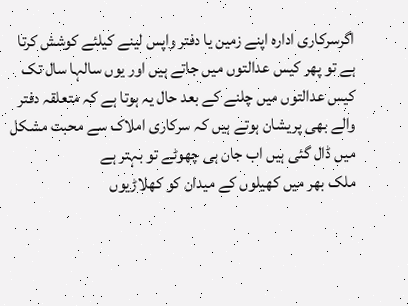اگرسرکاری ادارہ اپنے زمین یا دفتر واپس لینے کیلئے کوشش کرتا ہے تو پھر کیس عدالتوں میں جاتے ہیں اور یوں سالہا سال تک کیس عدالتوں میں چلنے کے بعد حال یہ ہوتا ہے کہ متعلقہ دفتر والے بھی پریشان ہوتے ہیں کہ سرکاری املاک سے محبت مشکل میں ڈال گئی ہیں اب جان ہی چھوٹے تو بہتر ہے
ملک بھر میں کھیلوں کے میدان کو کھلاڑیوں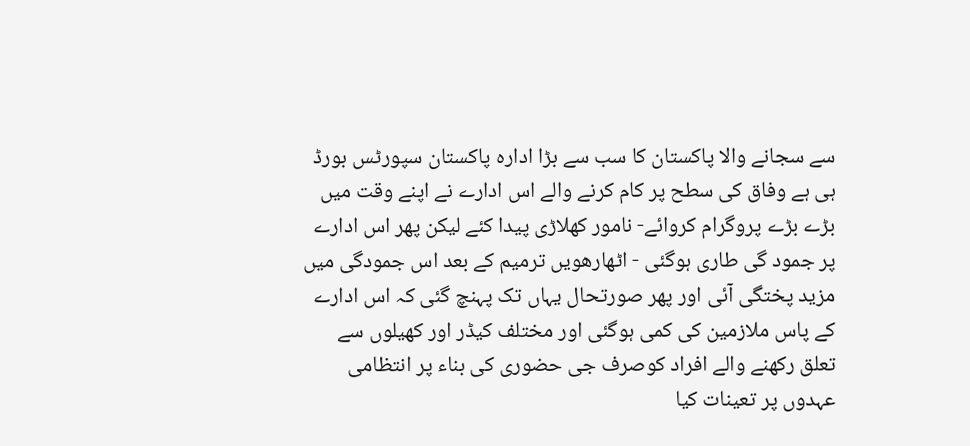سے سجانے والا پاکستان کا سب سے بڑا ادارہ پاکستان سپورٹس بورڈ ہی ہے وفاق کی سطح پر کام کرنے والے اس ادارے نے اپنے وقت میں بڑے بڑے پروگرام کروائے- نامور کھلاڑی پیدا کئے لیکن پھر اس ادارے پر جمود گی طاری ہوگئی - اٹھارھویں ترمیم کے بعد اس جمودگی میں مزید پختگی آئی اور پھر صورتحال یہاں تک پہنچ گئی کہ اس ادارے کے پاس ملازمین کی کمی ہوگئی اور مختلف کیڈر اور کھیلوں سے تعلق رکھنے والے افراد کوصرف جی حضوری کی بناء پر انتظامی عہدوں پر تعینات کیا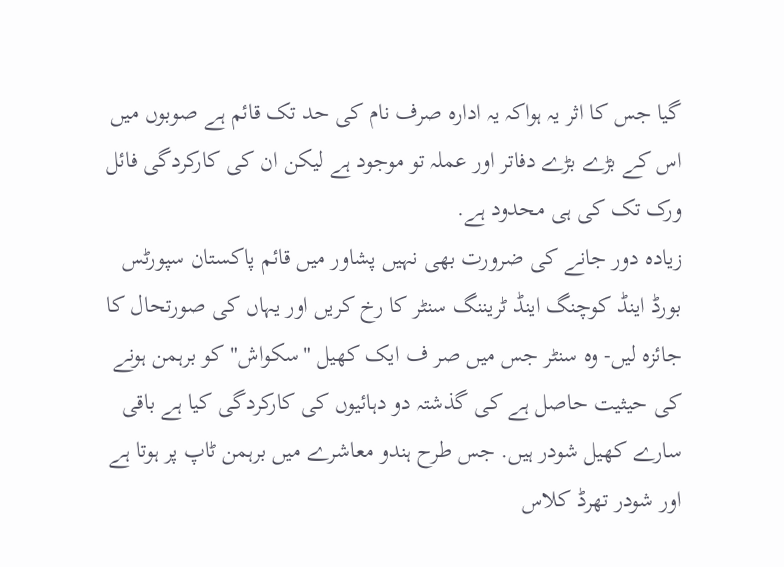گیا جس کا اثر یہ ہواکہ یہ ادارہ صرف نام کی حد تک قائم ہے صوبوں میں اس کے بڑے بڑے دفاتر اور عملہ تو موجود ہے لیکن ان کی کارکردگی فائل ورک تک کی ہی محدود ہے.
زیادہ دور جانے کی ضرورت بھی نہیں پشاور میں قائم پاکستان سپورٹس بورڈ اینڈ کوچنگ اینڈ ٹریننگ سنٹر کا رخ کریں اور یہاں کی صورتحال کا جائزہ لیں- وہ سنٹر جس میں صر ف ایک کھیل "سکواش" کو برہمن ہونے کی حیثیت حاصل ہے کی گذشتہ دو دہائیوں کی کارکردگی کیا ہے باقی سارے کھیل شودر ہیں. جس طرح ہندو معاشرے میں برہمن ٹاپ پر ہوتا ہے اور شودر تھرڈ کلاس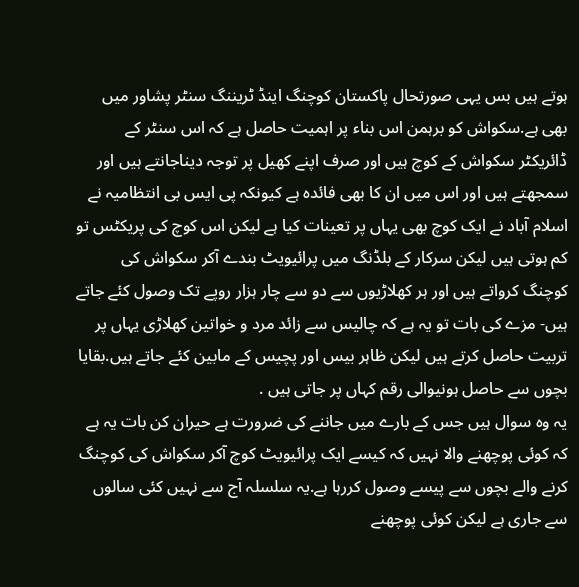ہوتے ہیں بس یہی صورتحال پاکستان کوچنگ اینڈ ٹریننگ سنٹر پشاور میں بھی ہے.سکواش کو برہمن اس بناء پر اہمیت حاصل ہے کہ اس سنٹر کے ڈائریکٹر سکواش کے کوچ ہیں اور صرف اپنے کھیل پر توجہ دیناجانتے ہیں اور سمجھتے ہیں اور اس میں ان کا بھی فائدہ ہے کیونکہ پی ایس بی انتظامیہ نے اسلام آباد نے ایک کوچ بھی یہاں پر تعینات کیا ہے لیکن اس کوچ کی پریکٹس تو کم ہوتی ہیں لیکن سرکار کے بلڈنگ میں پرائیویٹ بندے آکر سکواش کی کوچنگ کرواتے ہیں اور ہر کھلاڑیوں سے دو سے چار ہزار روپے تک وصول کئے جاتے ہیں- مزے کی بات تو یہ ہے کہ چالیس سے زائد مرد و خواتین کھلاڑی یہاں پر تربیت حاصل کرتے ہیں لیکن ظاہر بیس اور پچیس کے مابین کئے جاتے ہیں.بقایا بچوں سے حاصل ہونیوالی رقم کہاں پر جاتی ہیں .
یہ وہ سوال ہیں جس کے بارے میں جاننے کی ضرورت ہے حیران کن بات یہ ہے کہ کوئی پوچھنے والا نہیں کہ کیسے ایک پرائیویٹ کوچ آکر سکواش کی کوچنگ کرنے والے بچوں سے پیسے وصول کررہا ہے.یہ سلسلہ آج سے نہیں کئی سالوں سے جاری ہے لیکن کوئی پوچھنے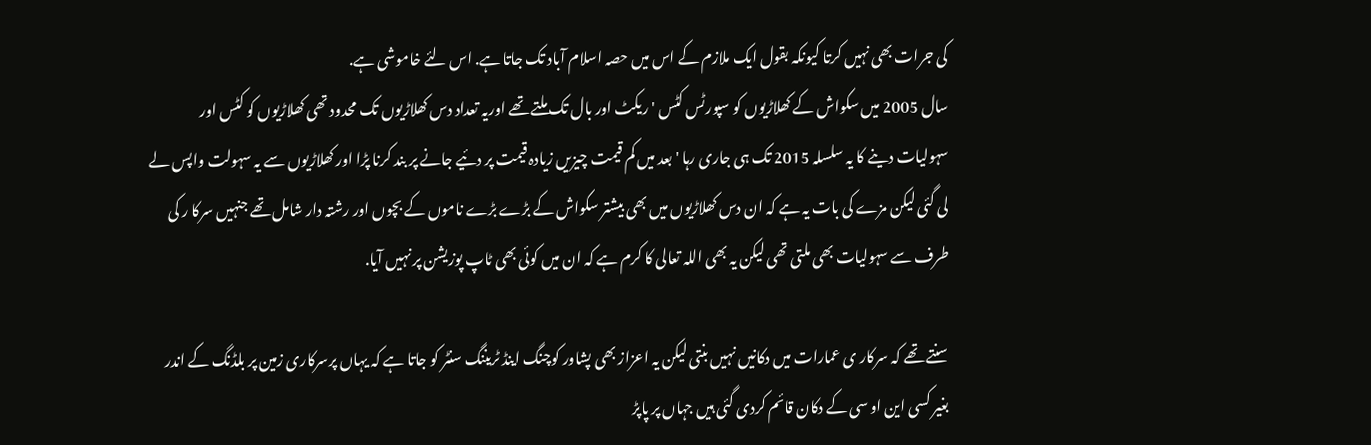کی جرات بھی نہیں کرتا کیونکہ بقول ایک ملازم کے اس میں حصہ اسلام آباد تک جاتا ہے. اس لئے خاموشی ہے.
سال 2005 میں سکواش کے کھلاڑیوں کو سپورٹس کٹس ' ریکٹ اور بال تک ملتے تھے اوریہ تعداد دس کھلاڑیوں تک محدود تھی کھلاڑیوں کو کٹس اور سہولیات دینے کا یہ سلسلہ 2015 تک ہی جاری رہا ' بعد میں کم قیمت چیزیں زیادہ قیمت پر دئیے جانے پر بند کرنا پڑا اور کھلاڑیوں سے یہ سہولت واپس لے لی گئی لیکن مزے کی بات یہ ہے کہ ان دس کھلاڑیوں میں بھی بیشتر سکواش کے بڑے بڑے ناموں کے بچوں اور رشتہ دار شامل تھے جنہیں سرکا ر کی طرف سے سہولیات بھی ملتی تھی لیکن یہ بھی اللہ تعالی کا کرم ہے کہ ان میں کوئی بھی ٹاپ پوزیشن پر نہیں آیا.

سنتے تھے کہ سرکار ی عمارات میں دکانیں نہیں بنتی لیکن یہ اعزاز بھی پشاور کوچنگ اینڈ ٹریننگ سنٹر کو جاتا ہے کہ یہاں پرسرکاری زمین پر بلڈنگ کے اندر بغیر کسی این او سی کے دکان قائم کردی گئی ہیں جہاں پر پاپڑ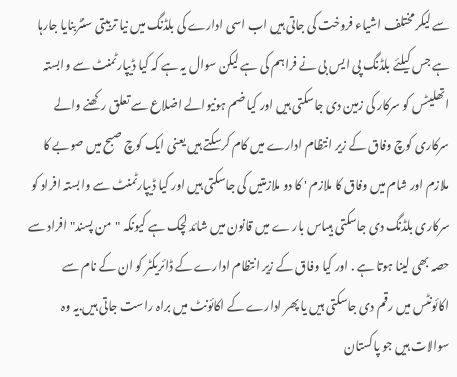سے لیکر مختلف اشیاء فروخت کی جاتی ہیں اب اسی ادارے کی بلڈنگ میں نیا تربیتی سنٹربنایا جارہا ہے جس کیلئے بلڈنگ پی ایس بی نے فراہم کی ہے لیکن سوال یہ ہے کہ کیا ڈیپارٹمنٹ سے وابستہ اتھلیٹس کو سرکار کی زمین دی جاسکتی ہیں اور کیا ضم ہونیوالے اضلاع سے تعلق رکھنے والے سرکاری کوچ وفاق کے زیر انتظام ادارے میں کام کرسکتے ہیں یعنی ایک کوچ صبح میں صوبے کا ملازم اور شام میں وفاق کا ملازم ' کا دو ملازمتیں کی جاسکتی ہیں اور کیا ڈیپارٹمنٹ سے وابستہ افراد کو سرکاری بلڈنگ دی جاسکتی ہیںاس بار ے میں قانون میں شائد لچک ہے کیونکہ "من پسند" افراد سے حصہ بھی لینا ہوتا ہے . اور کیا وفاق کے زیر انتظام ادارے کے ڈائریکٹر کو ان کے نام سے اکائونٹس میں رقم دی جاسکتی ہیں یا پھر ادارے کے اکائونٹ میں براہ راست جاتی ہیں.یہ وہ سوالات ہیں جو پاکستان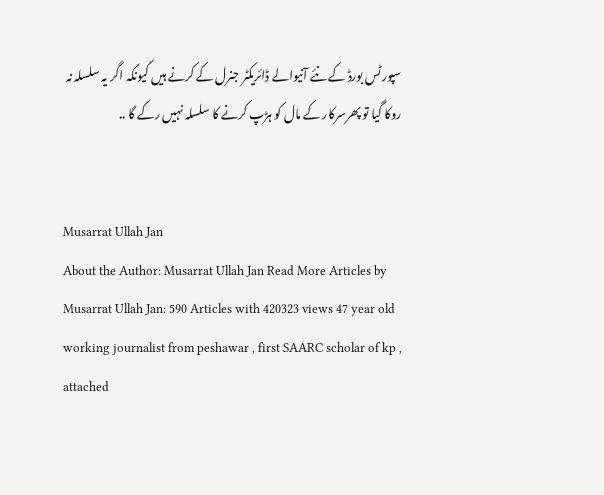سپورٹس بورڈ کے نئے آنیوالے ڈائریکٹر جنرل کے کرنے ہیں کیونکہ اگر یہ سلسلہ نہ روکا گیا تو پھرسرکار کے مال کو ہڑپ کرنے کا سلسلہ نہیں رکے گا ..


Musarrat Ullah Jan
About the Author: Musarrat Ullah Jan Read More Articles by Musarrat Ullah Jan: 590 Articles with 420323 views 47 year old working journalist from peshawar , first SAARC scholar of kp , attached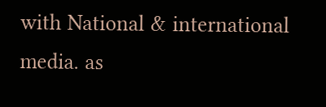with National & international media. as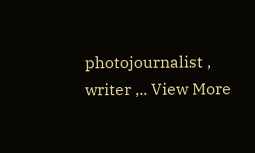photojournalist , writer ,.. View More